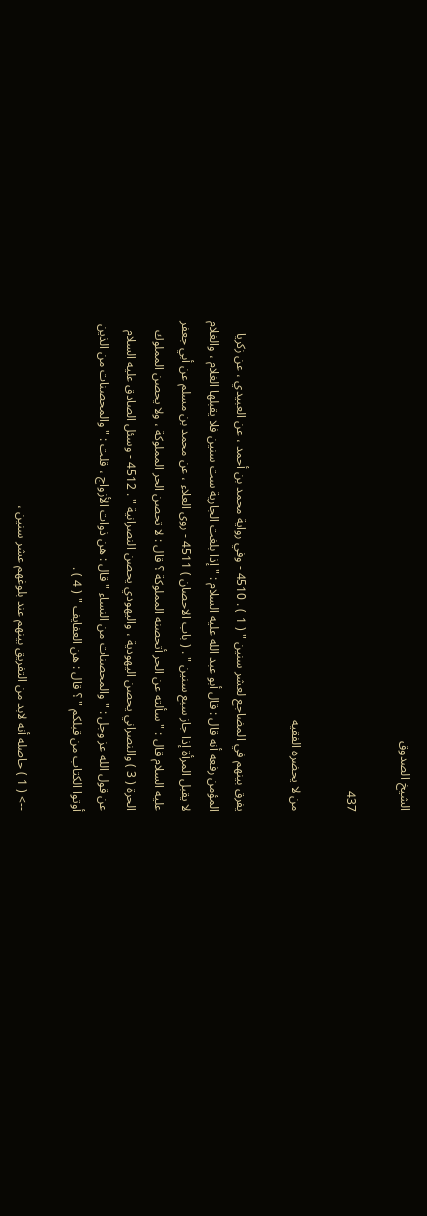الشيخ الصدوق

437

من لا يحضره الفقيه

يفرق بينهم في المضاجع لعشر سنين " ( 1 ) . 4510 - وفي رواية محمد بن أحمد ، عن العبيدي ، عن زكريا المؤمن رفعه أنه قال : قال أبو عبد الله عليه السلام : " إذا بلغت الجارية ست سنين فلا يقبلها الغلام ، والغلام لا يقبل المرأة إذا جاز سبع سنين " . ( باب الاحصان ) 4511 - روى العلاء ، عن محمد بن مسلم عن أبي جعفر عليه السلام قال : " سألته عن الحر أتحصنه المملوكة ؟ قال : لا تحصن الحر المملوكة ، ولا يحصن المملوك الحرة ( 3 ) والنصراني يحصن اليهودية ، واليهودي يحصن النصرانية " . 4512 - وسئل الصادق عليه السلام عن قول الله عز وجل : " والمحصنات من النساء " قال : هن ذوات الأزواج ، قلت : " والمحصنات من الذين أوتوا الكتاب من قبلكم " ؟ قال : هن العفايف " ( 4 ) .

--> ( 1 ) حاصله أنه لابد من التفريق بينهم عند بلوغهم عشر سنين ،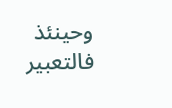وحينئذ فالتعبير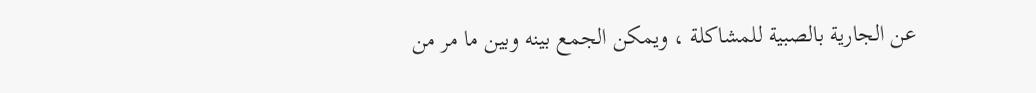عن الجارية بالصبية للمشاكلة ، ويمكن الجمع بينه وبين ما مر من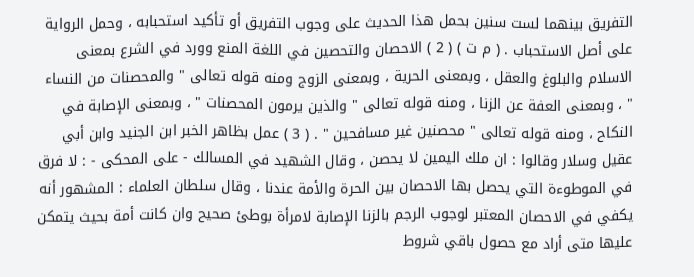التفريق بينهما لست سنين بحمل هذا الحديث على وجوب التفريق أو تأكيد استحبابه ، وحمل الرواية على أصل الاستحباب . ( م ت ) ( 2 ) الاحصان والتحصين في اللغة المنع وورد في الشرع بمعنى الاسلام والبلوغ والعقل ، وبمعنى الحرية ، وبمعنى الزوج ومنه قوله تعالى " والمحصنات من النساء " ، وبمعنى العفة عن الزنا ، ومنه قوله تعالى " والذين يرمون المحصنات " ، وبمعنى الإصابة في النكاح ، ومنه قوله تعالى " محصنين غير مسافحين " . ( 3 ) عمل بظاهر الخبر ابن الجنيد وابن أبي عقيل وسلار وقالوا : ان ملك اليمين لا يحصن ، وقال الشهيد في المسالك - على المحكى - : لا فرق في الموطوءة التي يحصل بها الاحصان بين الحرة والأمة عندنا ، وقال سلطان العلماء : المشهور أنه يكفي في الاحصان المعتبر لوجوب الرجم بالزنا الإصابة لامرأة بوطئ صحيح وان كانت أمة بحيث يتمكن عليها متى أراد مع حصول باقي شروط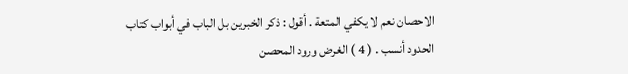الاحصان نعم لا يكفي المتعة . أقول : ذكر الخبرين بل الباب في أبواب كتاب الحدود أنسب . ( 4 ) الغرض ورود المحصن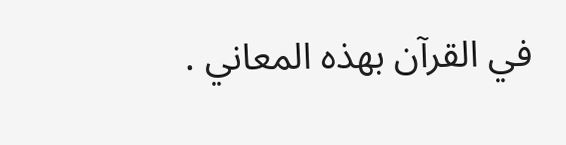في القرآن بهذه المعاني .